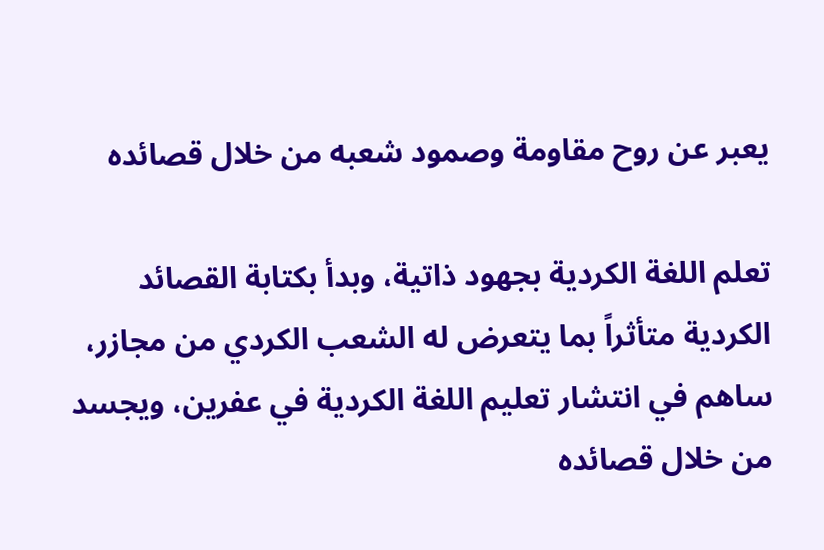يعبر عن روح مقاومة وصمود شعبه من خلال قصائده

تعلم اللغة الكردية بجهود ذاتية، وبدأ بكتابة القصائد الكردية متأثراً بما يتعرض له الشعب الكردي من مجازر، ساهم في انتشار تعليم اللغة الكردية في عفرين، ويجسد من خلال قصائده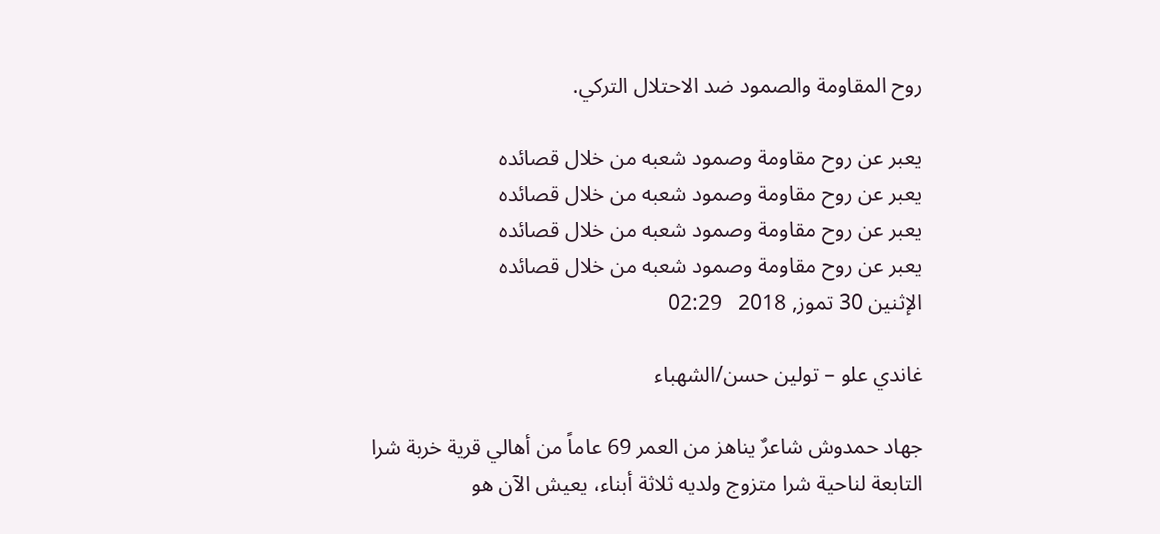روح المقاومة والصمود ضد الاحتلال التركي.

يعبر عن روح مقاومة وصمود شعبه من خلال قصائده
يعبر عن روح مقاومة وصمود شعبه من خلال قصائده
يعبر عن روح مقاومة وصمود شعبه من خلال قصائده
يعبر عن روح مقاومة وصمود شعبه من خلال قصائده
الإثنين 30 تموز, 2018   02:29

غاندي علو – تولين حسن/الشهباء

جهاد حمدوش شاعرٌ يناهز من العمر 69 عاماً من أهالي قرية خربة شرا التابعة لناحية شرا متزوج ولديه ثلاثة أبناء، يعيش الآن هو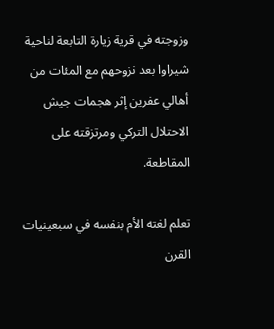وزوجته في قرية زيارة التابعة لناحية شيراوا بعد نزوحهم مع المئات من أهالي عفرين إثر هجمات جيش الاحتلال التركي ومرتزقته على المقاطعة.

تعلم لغته الأم بنفسه في سبعينيات القرن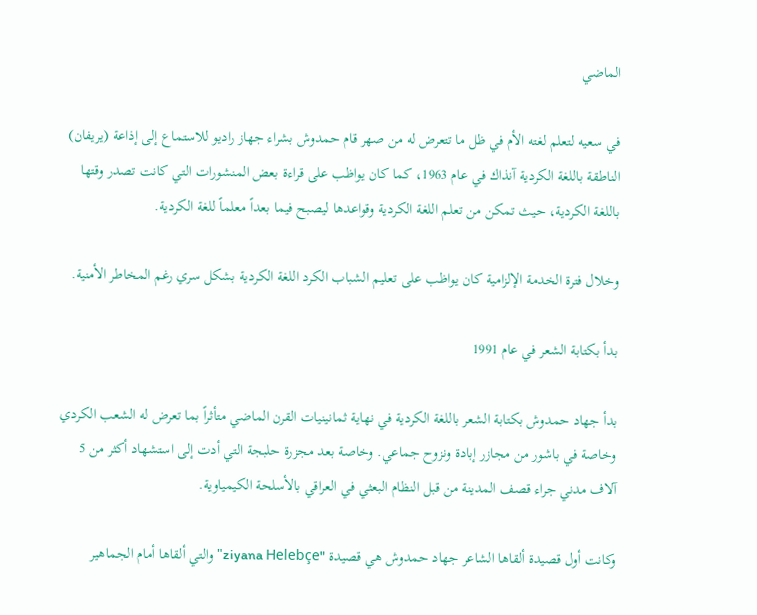الماضي

في سعيه لتعلم لغته الأم في ظل ما تتعرض له من صهر قام حمدوش بشراء جهاز راديو للاستماع إلى إذاعة (يريفان) الناطقة باللغة الكردية آنذاك في عام 1963، كما كان يواظب على قراءة بعض المنشورات التي كانت تصدر وقتها باللغة الكردية، حيث تمكن من تعلم اللغة الكردية وقواعدها ليصبح فيما بعداً معلماً للغة الكردية.

وخلال فترة الخدمة الإلزامية كان يواظب على تعليم الشباب الكرد اللغة الكردية بشكل سري رغم المخاطر الأمنية.

بدأ بكتابة الشعر في عام 1991

بدأ جهاد حمدوش بكتابة الشعر باللغة الكردية في نهاية ثمانينيات القرن الماضي متأثراً بما تعرض له الشعب الكردي وخاصة في باشور من مجازر إبادة ونزوح جماعي. وخاصة بعد مجزرة حلبجة التي أدت إلى استشهاد أكثر من 5 آلاف مدني جراء قصف المدينة من قبل النظام البعثي في العراقي بالأسلحة الكيمياوية.

وكانت أول قصيدة ألقاها الشاعر جهاد حمدوش هي قصيدة "ziyana Helebçe" والتي ألقاها أمام الجماهير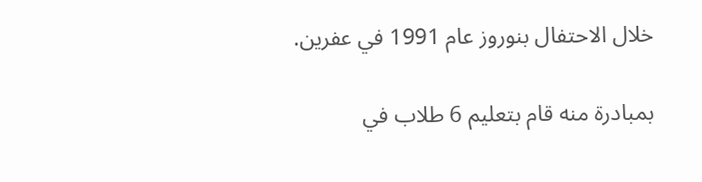خلال الاحتفال بنوروز عام 1991 في عفرين.

بمبادرة منه قام بتعليم 6 طلاب في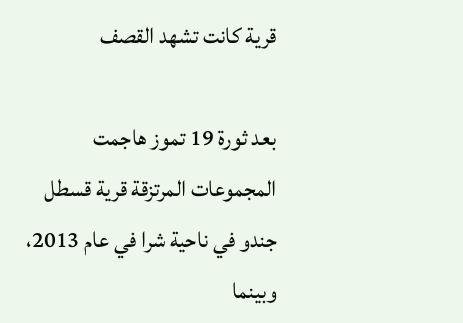قرية كانت تشهد القصف

بعد ثورة 19 تموز هاجمت المجموعات المرتزقة قرية قسطل جندو في ناحية شرا في عام 2013، وبينما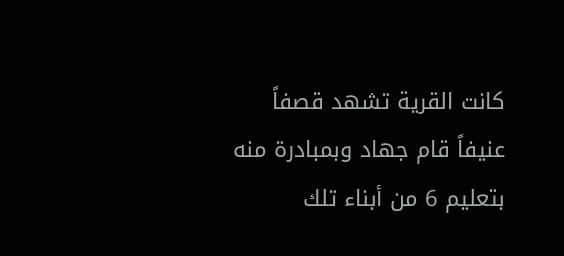كانت القرية تشهد قصفاً عنيفاً قام جهاد وبمبادرة منه بتعليم 6 من أبناء تلك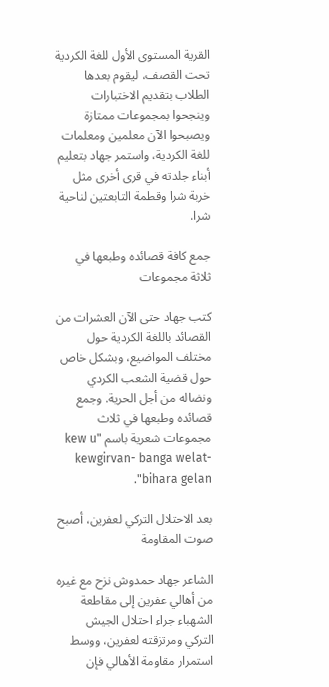القرية المستوى الأول للغة الكردية تحت القصف، ليقوم بعدها الطلاب بتقديم الاختبارات وينجحوا بمجموعات ممتازة ويصبحوا الآن معلمين ومعلمات للغة الكردية، واستمر جهاد بتعليم أبناء جلدته في قرى أخرى مثل خربة شرا وقطمة التابعتين لناحية شرا.

جمع كافة قصائده وطبعها في ثلاثة مجموعات

كتب جهاد حتى الآن العشرات من القصائد باللغة الكردية حول مختلف المواضيع، وبشكل خاص حول قضية الشعب الكردي ونضاله من أجل الحرية. وجمع قصائده وطبعها في ثلاث مجموعات شعرية باسم "kew u kewgirvan- banga welat- bihara gelan".

بعد الاحتلال التركي لعفرين، أصبح صوت المقاومة

الشاعر جهاد حمدوش نزح مع غيره من أهالي عفرين إلى مقاطعة الشهباء جراء احتلال الجيش التركي ومرتزقته لعفرين، ووسط استمرار مقاومة الأهالي فإن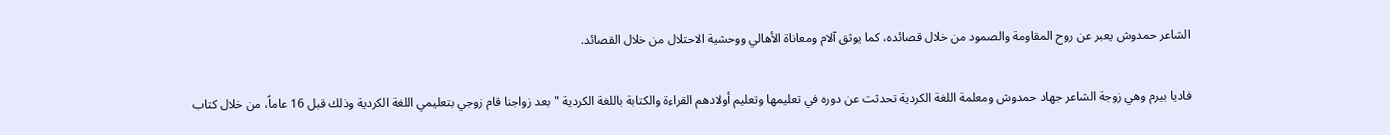الشاعر حمدوش يعبر عن روح المقاومة والصمود من خلال قصائده، كما يوثق آلام ومعاناة الأهالي ووحشية الاحتلال من خلال القصائد.

فاديا بيرم وهي زوجة الشاعر جهاد حمدوش ومعلمة اللغة الكردية تحدثت عن دوره في تعليمها وتعليم أولادهم القراءة والكتابة باللغة الكردية "بعد زواجنا قام زوجي بتعليمي اللغة الكردية وذلك قبل 16 عاماً، من خلال كتاب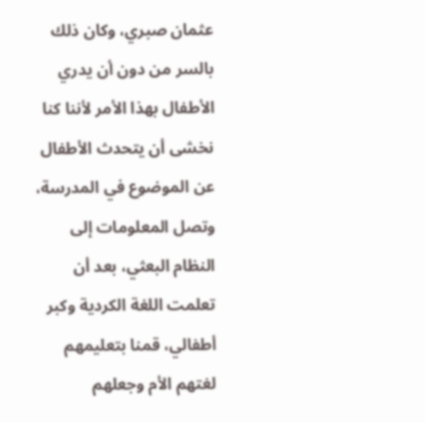عثمان صبري، وكان ذلك بالسر من دون أن يدري الأطفال بهذا الأمر لأننا كنا نخشى أن يتحدث الأطفال عن الموضوع في المدرسة، وتصل المعلومات إلى النظام البعثي، بعد أن تعلمت اللغة الكردية وكبر أطفالي، قمنا بتعليمهم لغتهم الأم وجعلهم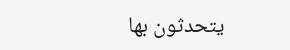يتحدثون بها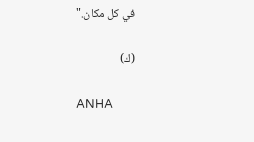في كل مكان."

(ك)

ANHA